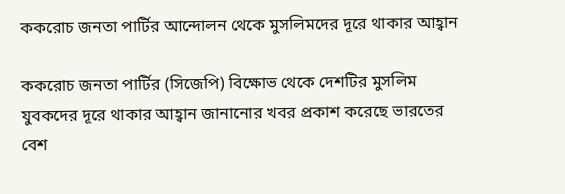ককরোচ জনতা পার্টির আন্দোলন থেকে মুসলিমদের দূরে থাকার আহ্বান

ককরোচ জনতা পার্টির (সিজেপি) বিক্ষোভ থেকে দেশটির মুসলিম যুবকদের দূরে থাকার আহ্বান জানানোর খবর প্রকাশ করেছে ভারতের বেশ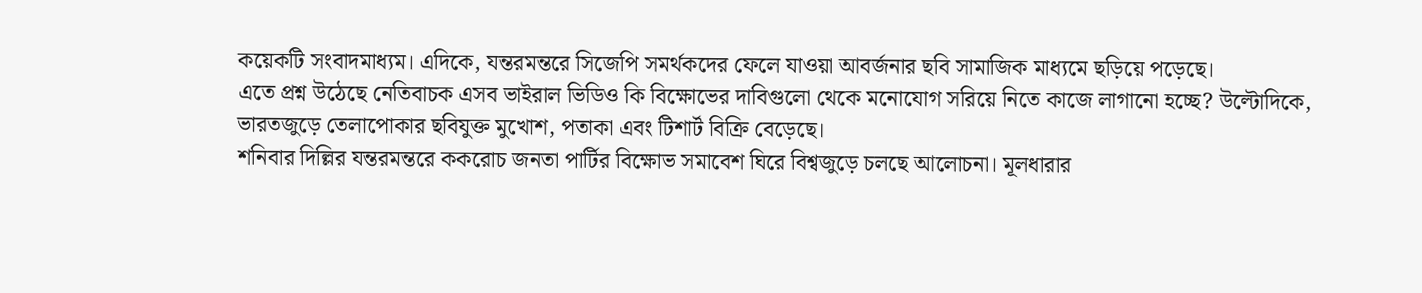কয়েকটি সংবাদমাধ্যম। এদিকে, যন্তরমন্তরে সিজেপি সমর্থকদের ফেলে যাওয়া আবর্জনার ছবি সামাজিক মাধ্যমে ছড়িয়ে পড়েছে।
এতে প্রশ্ন উঠেছে নেতিবাচক এসব ভাইরাল ভিডিও কি বিক্ষোভের দাবিগুলো থেকে মনোযোগ সরিয়ে নিতে কাজে লাগানো হচ্ছে? উল্টোদিকে, ভারতজুড়ে তেলাপোকার ছবিযুক্ত মুখোশ, পতাকা এবং টিশার্ট বিক্রি বেড়েছে।
শনিবার দিল্লির যন্তরমন্তরে ককরোচ জনতা পার্টির বিক্ষোভ সমাবেশ ঘিরে বিশ্বজুড়ে চলছে আলোচনা। মূলধারার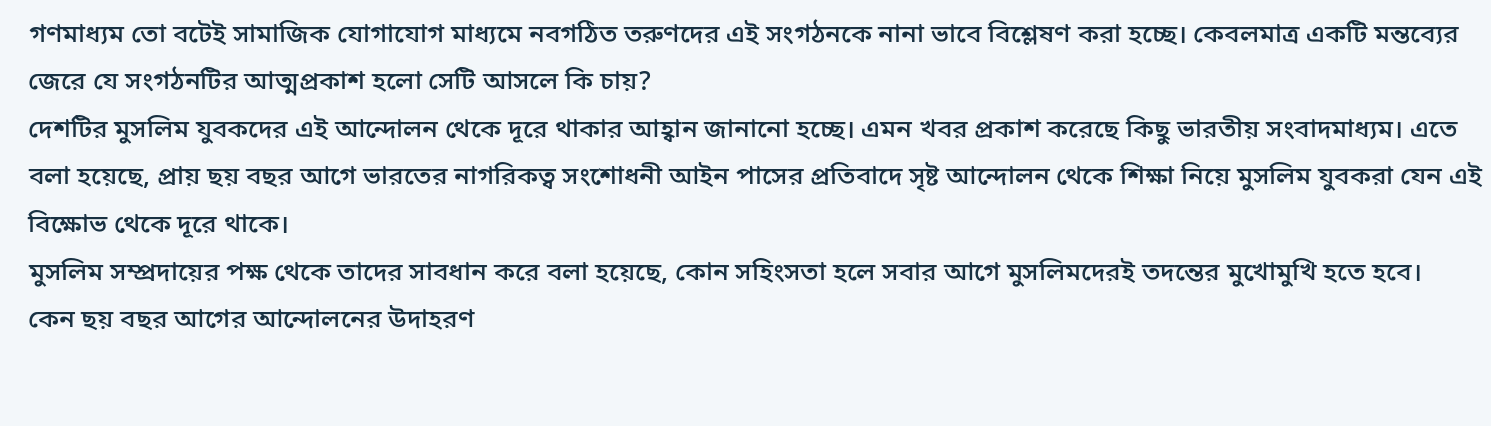গণমাধ্যম তো বটেই সামাজিক যোগাযোগ মাধ্যমে নবগঠিত তরুণদের এই সংগঠনকে নানা ভাবে বিশ্লেষণ করা হচ্ছে। কেবলমাত্র একটি মন্তব্যের জেরে যে সংগঠনটির আত্মপ্রকাশ হলো সেটি আসলে কি চায়?
দেশটির মুসলিম যুবকদের এই আন্দোলন থেকে দূরে থাকার আহ্বান জানানো হচ্ছে। এমন খবর প্রকাশ করেছে কিছু ভারতীয় সংবাদমাধ্যম। এতে বলা হয়েছে, প্রায় ছয় বছর আগে ভারতের নাগরিকত্ব সংশোধনী আইন পাসের প্রতিবাদে সৃষ্ট আন্দোলন থেকে শিক্ষা নিয়ে মুসলিম যুবকরা যেন এই বিক্ষোভ থেকে দূরে থাকে।
মুসলিম সম্প্রদায়ের পক্ষ থেকে তাদের সাবধান করে বলা হয়েছে, কোন সহিংসতা হলে সবার আগে মুসলিমদেরই তদন্তের মুখোমুখি হতে হবে।
কেন ছয় বছর আগের আন্দোলনের উদাহরণ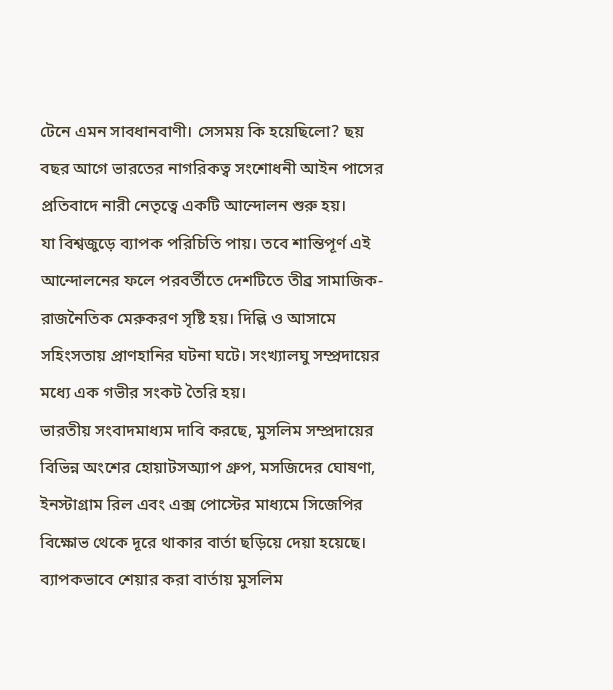টেনে এমন সাবধানবাণী। সেসময় কি হয়েছিলো? ছয় বছর আগে ভারতের নাগরিকত্ব সংশোধনী আইন পাসের প্রতিবাদে নারী নেতৃত্বে একটি আন্দোলন শুরু হয়।
যা বিশ্বজুড়ে ব্যাপক পরিচিতি পায়। তবে শান্তিপূর্ণ এই আন্দোলনের ফলে পরবর্তীতে দেশটিতে তীব্র সামাজিক-রাজনৈতিক মেরুকরণ সৃষ্টি হয়। দিল্লি ও আসামে সহিংসতায় প্রাণহানির ঘটনা ঘটে। সংখ্যালঘু সম্প্রদায়ের মধ্যে এক গভীর সংকট তৈরি হয়।
ভারতীয় সংবাদমাধ্যম দাবি করছে, মুসলিম সম্প্রদায়ের বিভিন্ন অংশের হোয়াটসঅ্যাপ গ্রুপ, মসজিদের ঘোষণা, ইনস্টাগ্রাম রিল এবং এক্স পোস্টের মাধ্যমে সিজেপির বিক্ষোভ থেকে দূরে থাকার বার্তা ছড়িয়ে দেয়া হয়েছে।
ব্যাপকভাবে শেয়ার করা বার্তায় মুসলিম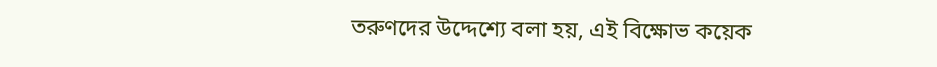তরুণদের উদ্দেশ্যে বলা হয়, এই বিক্ষোভ কয়েক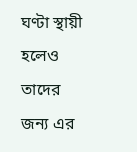ঘণ্টা স্থায়ী হলেও তাদের জন্য এর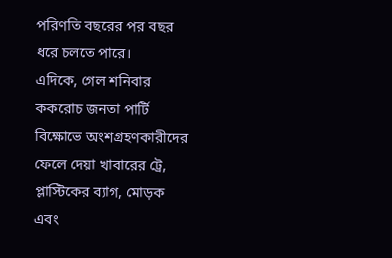পরিণতি বছরের পর বছর ধরে চলতে পারে।
এদিকে, গেল শনিবার ককরোচ জনতা পার্টি বিক্ষোভে অংশগ্রহণকারীদের ফেলে দেয়া খাবারের ট্রে, প্লাস্টিকের ব্যাগ, মোড়ক এবং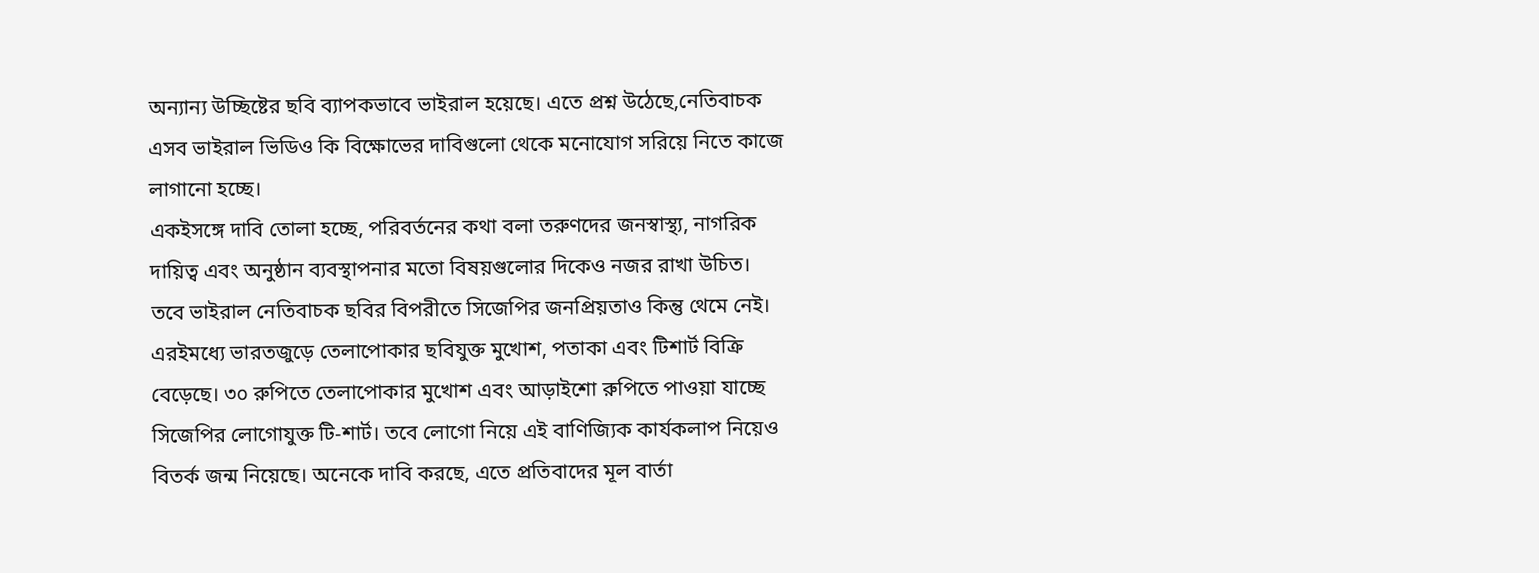অন্যান্য উচ্ছিষ্টের ছবি ব্যাপকভাবে ভাইরাল হয়েছে। এতে প্রশ্ন উঠেছে,নেতিবাচক এসব ভাইরাল ভিডিও কি বিক্ষোভের দাবিগুলো থেকে মনোযোগ সরিয়ে নিতে কাজে লাগানো হচ্ছে।
একইসঙ্গে দাবি তোলা হচ্ছে, পরিবর্তনের কথা বলা তরুণদের জনস্বাস্থ্য, নাগরিক দায়িত্ব এবং অনুষ্ঠান ব্যবস্থাপনার মতো বিষয়গুলোর দিকেও নজর রাখা উচিত।
তবে ভাইরাল নেতিবাচক ছবির বিপরীতে সিজেপির জনপ্রিয়তাও কিন্তু থেমে নেই। এরইমধ্যে ভারতজুড়ে তেলাপোকার ছবিযুক্ত মুখোশ, পতাকা এবং টিশার্ট বিক্রি বেড়েছে। ৩০ রুপিতে তেলাপোকার মুখোশ এবং আড়াইশো রুপিতে পাওয়া যাচ্ছে সিজেপির লোগোযুক্ত টি-শার্ট। তবে লোগো নিয়ে এই বাণিজ্যিক কার্যকলাপ নিয়েও বিতর্ক জন্ম নিয়েছে। অনেকে দাবি করছে, এতে প্রতিবাদের মূল বার্তা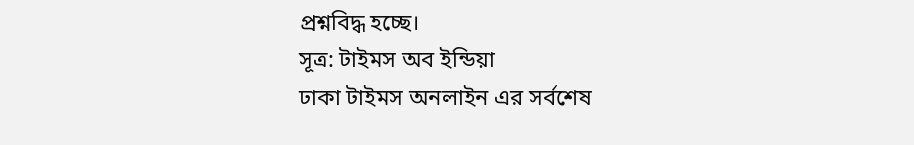প্রশ্নবিদ্ধ হচ্ছে।
সূত্র: টাইমস অব ইন্ডিয়া
ঢাকা টাইমস অনলাইন এর সর্বশেষ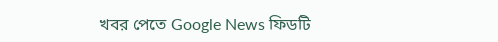খবর পেতে Google News ফিডটি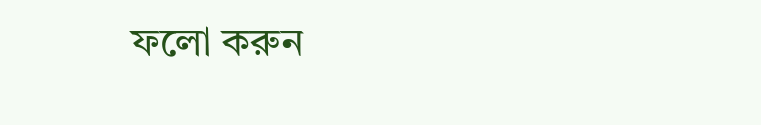ফলো করুন